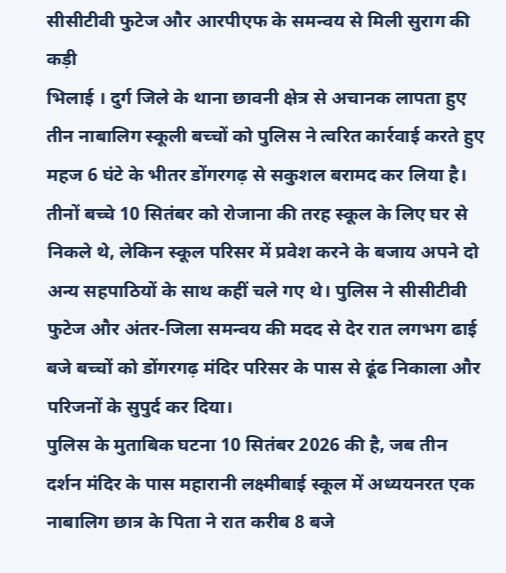सीसीटीवी फुटेज और आरपीएफ के समन्वय से मिली सुराग की कड़ी
भिलाई । दुर्ग जिले के थाना छावनी क्षेत्र से अचानक लापता हुए तीन नाबालिग स्कूली बच्चों को पुलिस ने त्वरित कार्रवाई करते हुए महज 6 घंटे के भीतर डोंगरगढ़ से सकुशल बरामद कर लिया है। तीनों बच्चे 10 सितंबर को रोजाना की तरह स्कूल के लिए घर से निकले थे, लेकिन स्कूल परिसर में प्रवेश करने के बजाय अपने दो अन्य सहपाठियों के साथ कहीं चले गए थे। पुलिस ने सीसीटीवी फुटेज और अंतर-जिला समन्वय की मदद से देर रात लगभग ढाई बजे बच्चों को डोंगरगढ़ मंदिर परिसर के पास से ढूंढ निकाला और परिजनों के सुपुर्द कर दिया।
पुलिस के मुताबिक घटना 10 सितंबर 2026 की है, जब तीन दर्शन मंदिर के पास महारानी लक्ष्मीबाई स्कूल में अध्ययनरत एक नाबालिग छात्र के पिता ने रात करीब 8 बजे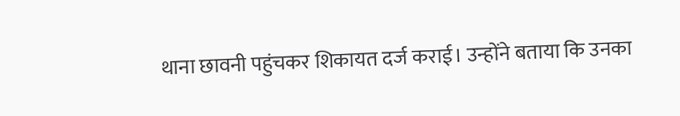थाना छावनी पहुंचकर शिकायत दर्ज कराई। उन्होंने बताया कि उनका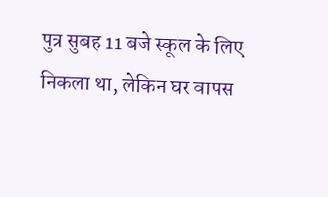पुत्र सुबह 11 बजे स्कूल के लिए निकला था, लेकिन घर वापस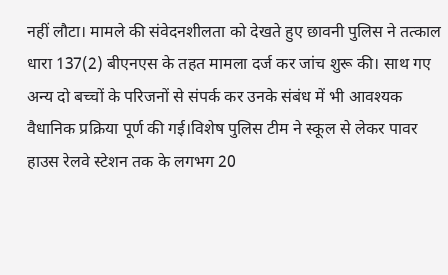नहीं लौटा। मामले की संवेदनशीलता को देखते हुए छावनी पुलिस ने तत्काल धारा 137(2) बीएनएस के तहत मामला दर्ज कर जांच शुरू की। साथ गए अन्य दो बच्चों के परिजनों से संपर्क कर उनके संबंध में भी आवश्यक वैधानिक प्रक्रिया पूर्ण की गई।विशेष पुलिस टीम ने स्कूल से लेकर पावर हाउस रेलवे स्टेशन तक के लगभग 20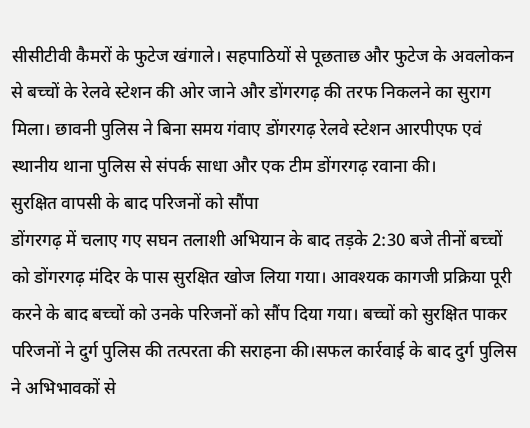सीसीटीवी कैमरों के फुटेज खंगाले। सहपाठियों से पूछताछ और फुटेज के अवलोकन से बच्चों के रेलवे स्टेशन की ओर जाने और डोंगरगढ़ की तरफ निकलने का सुराग मिला। छावनी पुलिस ने बिना समय गंवाए डोंगरगढ़ रेलवे स्टेशन आरपीएफ एवं स्थानीय थाना पुलिस से संपर्क साधा और एक टीम डोंगरगढ़ रवाना की।
सुरक्षित वापसी के बाद परिजनों को सौंपा
डोंगरगढ़ में चलाए गए सघन तलाशी अभियान के बाद तड़के 2:30 बजे तीनों बच्चों को डोंगरगढ़ मंदिर के पास सुरक्षित खोज लिया गया। आवश्यक कागजी प्रक्रिया पूरी करने के बाद बच्चों को उनके परिजनों को सौंप दिया गया। बच्चों को सुरक्षित पाकर परिजनों ने दुर्ग पुलिस की तत्परता की सराहना की।सफल कार्रवाई के बाद दुर्ग पुलिस ने अभिभावकों से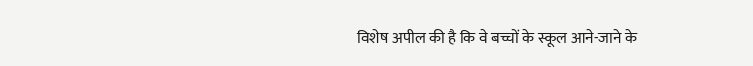विशेष अपील की है कि वे बच्चों के स्कूल आने-जाने के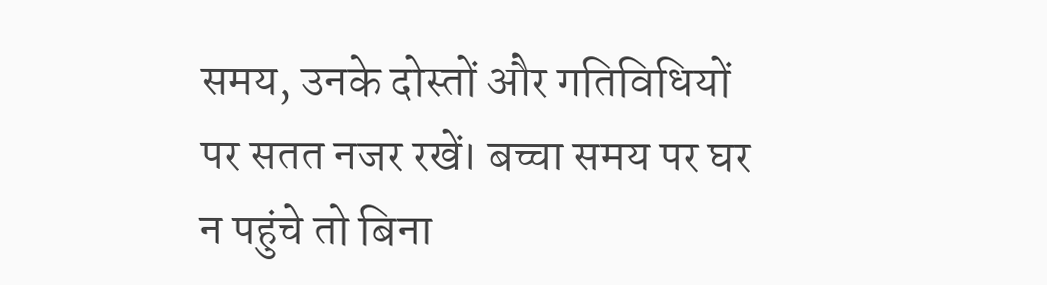समय, उनके दोस्तों और गतिविधियों पर सतत नजर रखें। बच्चा समय पर घर न पहुंचे तो बिना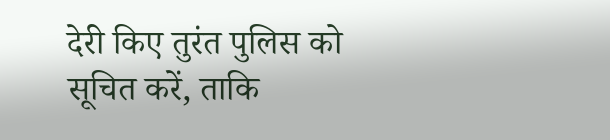देरी किए तुरंत पुलिस को सूचित करें, ताकि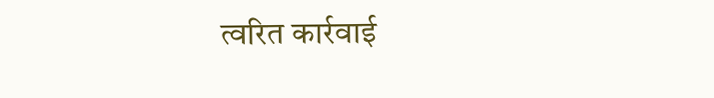त्वरित कार्रवाई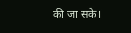की जा सके।